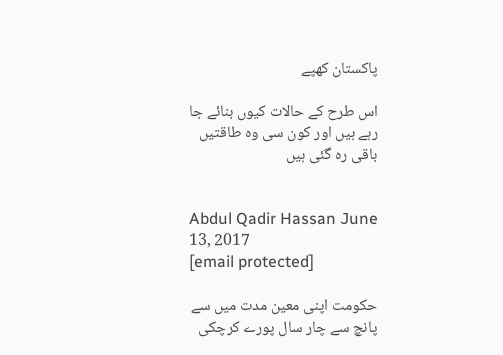پاکستان کھپے

اس طرح کے حالات کیوں بنائے جا رہے ہیں اور کون سی وہ طاقتیں باقی رہ گئی ہیں


Abdul Qadir Hassan June 13, 2017
[email protected]

حکومت اپنی معین مدت میں سے پانچ سے چار سال پورے کرچکی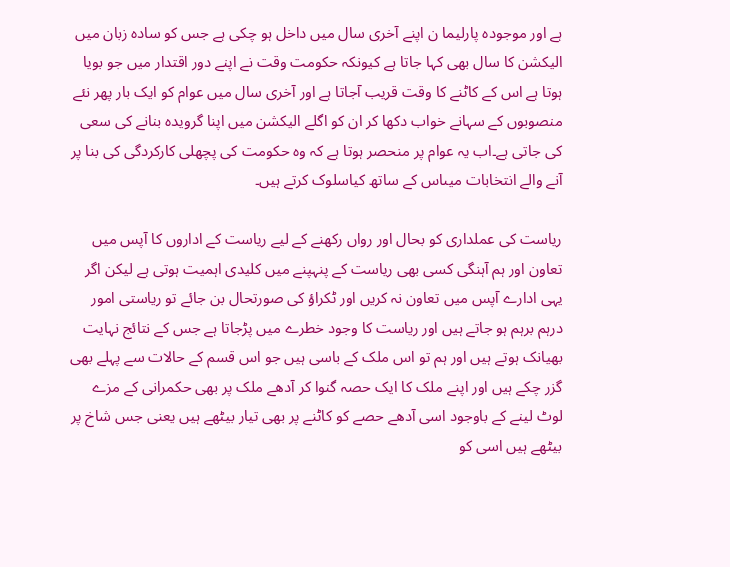ہے اور موجودہ پارلیما ن اپنے آخری سال میں داخل ہو چکی ہے جس کو سادہ زبان میں الیکشن کا سال بھی کہا جاتا ہے کیونکہ حکومت وقت نے اپنے دور اقتدار میں جو بویا ہوتا ہے اس کے کاٹنے کا وقت قریب آجاتا ہے اور آخری سال میں عوام کو ایک بار پھر نئے منصوبوں کے سہانے خواب دکھا کر ان کو اگلے الیکشن میں اپنا گرویدہ بنانے کی سعی کی جاتی ہے۔اب یہ عوام پر منحصر ہوتا ہے کہ وہ حکومت کی پچھلی کارکردگی کی بنا پر آنے والے انتخابات میںاس کے ساتھ کیاسلوک کرتے ہیں۔

ریاست کی عملداری کو بحال اور رواں رکھنے کے لیے ریاست کے اداروں کا آپس میں تعاون اور ہم آہنگی کسی بھی ریاست کے پنہپنے میں کلیدی اہمیت ہوتی ہے لیکن اگر یہی ادارے آپس میں تعاون نہ کریں اور ٹکراؤ کی صورتحال بن جائے تو ریاستی امور درہم برہم ہو جاتے ہیں اور ریاست کا وجود خطرے میں پڑجاتا ہے جس کے نتائج نہایت بھیانک ہوتے ہیں اور ہم تو اس ملک کے باسی ہیں جو اس قسم کے حالات سے پہلے بھی گزر چکے ہیں اور اپنے ملک کا ایک حصہ گنوا کر آدھے ملک پر بھی حکمرانی کے مزے لوٹ لینے کے باوجود اسی آدھے حصے کو کاٹنے پر بھی تیار بیٹھے ہیں یعنی جس شاخ پر بیٹھے ہیں اسی کو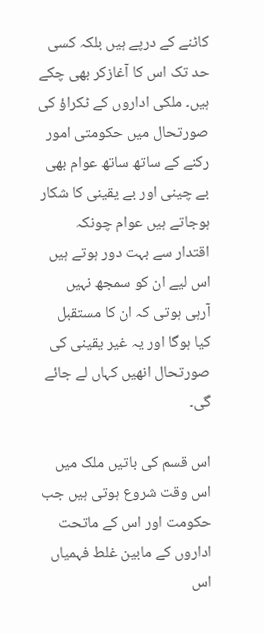کاٹنے کے درپے ہیں بلکہ کسی حد تک اس کا آغازکر بھی چکے ہیں۔ ملکی اداروں کے ٹکراؤ کی صورتحال میں حکومتی امور رکنے کے ساتھ ساتھ عوام بھی بے چینی اور بے یقینی کا شکار ہوجاتے ہیں عوام چونکہ اقتدار سے بہت دور ہوتے ہیں اس لیے ان کو سمجھ نہیں آرہی ہوتی کہ ان کا مستقبل کیا ہوگا اور یہ غیر یقینی کی صورتحال انھیں کہاں لے جائے گی۔

اس قسم کی باتیں ملک میں اس وقت شروع ہوتی ہیں جب حکومت اور اس کے ماتحت اداروں کے مابین غلط فہمیاں اس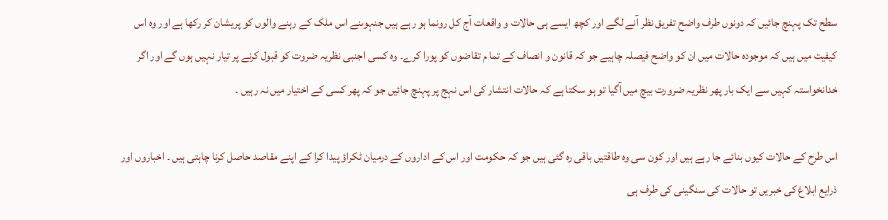سطح تک پہنچ جائیں کہ دونوں طرف واضح تفریق نظر آنے لگے اور کچھ ایسے ہی حالات و واقعات آج کل رونما ہو رہے ہیں جنہوںنے اس ملک کے رہنے والوں کو پریشان کر رکھا ہے اور وہ اس کیفیت میں ہیں کہ موجودہ حالات میں ان کو واضح فیصلہ چاہیے جو کہ قانون و انصاف کے تما م تقاضوں کو پورا کرے۔ وہ کسی اجنبی نظریہ ضروت کو قبول کرنے پر تیار نہیں ہوں گے اور اگر خدانخواستہ کہیں سے ایک بار پھر نظریہ ضرورت بیچ میں آگیا تو ہو سکتا ہے کہ حالات انتشار کی اس نہج پر پہنچ جائیں جو کہ پھر کسی کے اختیار میں نہ رہیں ۔

اس طرح کے حالات کیوں بنائے جا رہے ہیں اور کون سی وہ طاقتیں باقی رہ گئی ہیں جو کہ حکومت اور اس کے اداروں کے درمیان ٹکراؤ پیدا کرا کے اپنے مقاصد حاصل کرنا چاہتی ہیں ۔ اخباروں اور ذرایع ابلاغ کی خبریں تو حالات کی سنگینی کی طرف ہی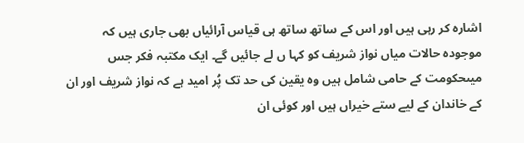اشارہ کر رہی ہیں اور اس کے ساتھ ساتھ ہی قیاس آرائیاں بھی جاری ہیں کہ موجودہ حالات میاں نواز شریف کو کہا ں لے جائیں گے۔ ایک مکتبہ فکر جس میںحکومت کے حامی شامل ہیں وہ یقین کی حد تک پُر امید ہے کہ نواز شریف اور ان کے خاندان کے لیے ستے خیراں ہیں اور کوئی ان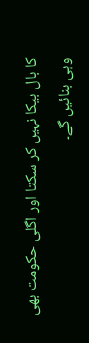کا بال بیکا نہیں کر سکتا اور اگلی حکومت بھی وہی بنائیں گے۔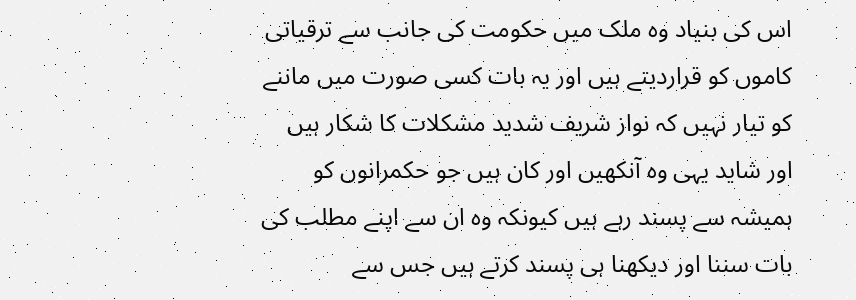اس کی بنیاد وہ ملک میں حکومت کی جانب سے ترقیاتی کاموں کو قراردیتے ہیں اور یہ بات کسی صورت میں ماننے کو تیار نہیں کہ نواز شریف شدید مشکلات کا شکار ہیں اور شاید یہی وہ آنکھیں اور کان ہیں جو حکمرانوں کو ہمیشہ سے پسند رہے ہیں کیونکہ وہ ان سے اپنے مطلب کی بات سننا اور دیکھنا ہی پسند کرتے ہیں جس سے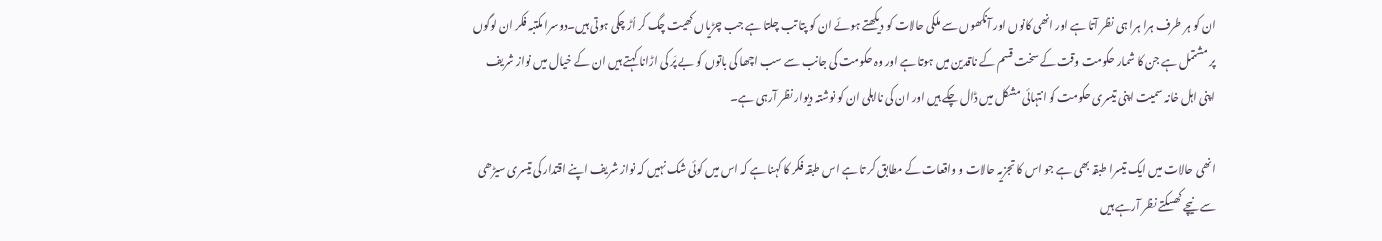ان کو ہر طرف ہرا ہرا ہی نظر آتا ہے اور انھی کانوں اور آنکھوں سے ملکی حالات کو دیکھتے ہوئے ان کو پتا تب چلتا ہے جب چڑیاں کھیت چگ کر اُڑ چکی ہوتی ہیں۔دوسرا مکتبہ فکر ان لوگوں پر مشتمل ہے جن کا شمار حکومت وقت کے سخت قسم کے ناقدین میں ہوتا ہے اور وہ حکومت کی جانب سے سب اچھا کی باتوں کو بے پَر کی اڑانا کہتے ہیں ان کے خیال میں نواز شریف اپنی اہل خانہ سمیت اپنی تیسری حکومت کو انتہائی مشکل میں ڈال چکے ہیں اور ان کی نااہلی ان کو نوشتہ دیوار نظر آرہی ہے۔

انھی حالات میں ایک تیسرا طبقہ بھی ہے جو اس کا تجزیہ حالات و واقعات کے مطابق کر تا ہے اس طبقہ فکر کا کہنا ہے کہ اس میں کوئی شک نہیں کہ نواز شریف اپنے اقتدار کی تیسری سیڑھی سے نیچے کھسکتے نظر آرہے ہیں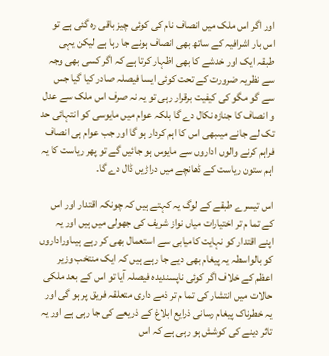اور اگر اس ملک میں انصاف نام کی کوئی چیز باقی رہ گئی ہے تو اس بار اشرافیہ کے ساتھ بھی انصاف ہونے جا رہا ہے لیکن یہی طبقہ ایک اور خدشے کا بھی اظہار کرتا ہے کہ اگر کسی بھی وجہ سے نظریہ ضرورت کے تحت کوئی ایسا فیصلہ صادر کیا گیا جس سے گو مگو کی کیفیت برقرار رہی تو یہ نہ صرف اس ملک سے عدل و انصاف کا جنازہ نکال دے گا بلکہ عوام میں مایوسی کو انتہائی حد تک لے جانے میںبھی اس کا اہم کردار ہو گا اور جب عوام ہی انصاف فراہم کرنے والوں اداروں سے مایوس ہو جائیں گے تو پھر ریاست کا یہ اہم ستون ریاست کے ڈھانچے میں دراڑیں ڈال دے گا۔

اس تیسرے طبقے کے لوگ یہ کہتے ہیں کہ چونکہ اقتدار اور اس کے تما م تر اختیارات میاں نواز شریف کی جھولی میں ہیں اور یہ اپنے اقتدار کو نہایت کامیابی سے استعمال بھی کر رہے ہیںاوراداروں کو بالواسطہ یہ پیغام بھی دیے جا رہے ہیں کہ ایک منتخب وزیر اعظم کے خلاف اگر کوئی ناپسندیدہ فیصلہ آیا تو اس کے بعد ملکی حالات میں انتشار کی تما م تر ذمے داری متعلقہ فریق پر ہو گی اور یہ خطرناک پیغام رسانی ذرایع ابلاغ کے ذریعے کی جا رہی ہے اور یہ تاثر دینے کی کوشش ہو رہی ہے کہ اس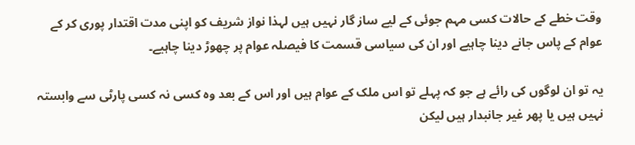وقت خطے کے حالات کسی مہم جوئی کے لیے ساز گار نہیں ہیں لہذا نواز شریف کو اپنی مدت اقتدار پوری کر کے عوام کے پاس جانے دینا چاہیے اور ان کی سیاسی قسمت کا فیصلہ عوام پر چھوڑ دینا چاہیے۔

یہ تو ان لوگوں کی رائے ہے جو کہ پہلے تو اس ملک کے عوام ہیں اور اس کے بعد وہ کسی نہ کسی پارٹی سے وابستہ نہیں ہیں یا پھر غیر جانبدار ہیں لیکن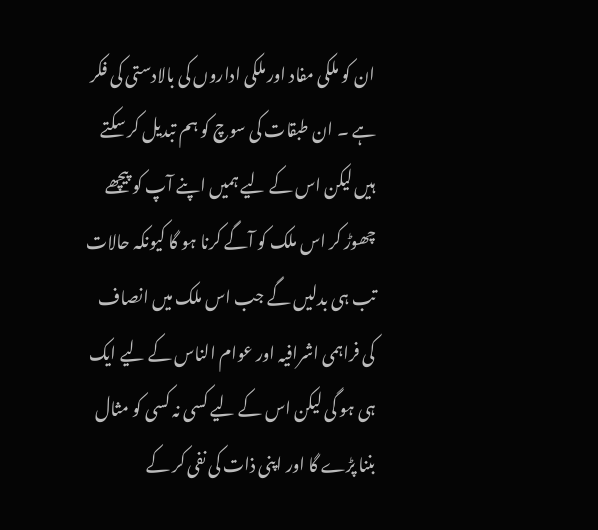ان کو ملکی مفاد اور ملکی اداروں کی بالادستی کی فکر ہے ۔ ان طبقات کی سوچ کو ہم تبدیل کر سکتے ہیں لیکن اس کے لیے ہمیں اپنے آپ کو پیچھے چھوڑ کر اس ملک کو آگے کرنا ہو گا کیونکہ حالات تب ہی بدلیں گے جب اس ملک میں انصاف کی فراہمی اشرافیہ اور عوام الناس کے لیے ایک ہی ہو گی لیکن اس کے لیے کسی نہ کسی کو مثال بننا پڑے گا اور اپنی ذات کی نفی کر کے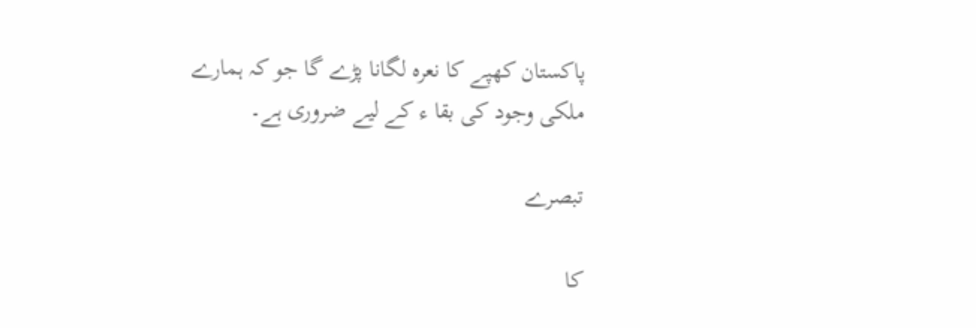پاکستان کھپے کا نعرہ لگانا پڑے گا جو کہ ہمارے ملکی وجود کی بقا ء کے لیے ضروری ہے۔

تبصرے

کا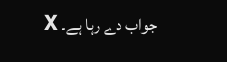جواب دے رہا ہے۔ X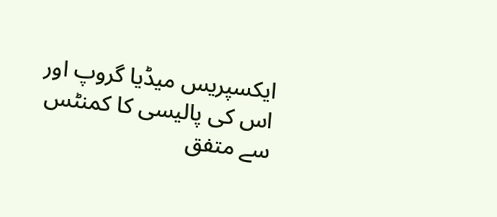ایکسپریس میڈیا گروپ اور اس کی پالیسی کا کمنٹس سے متفق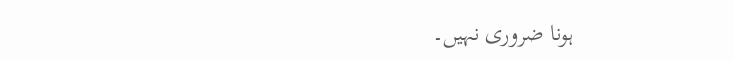ہونا ضروری نہیں۔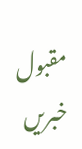مقبول خبریں